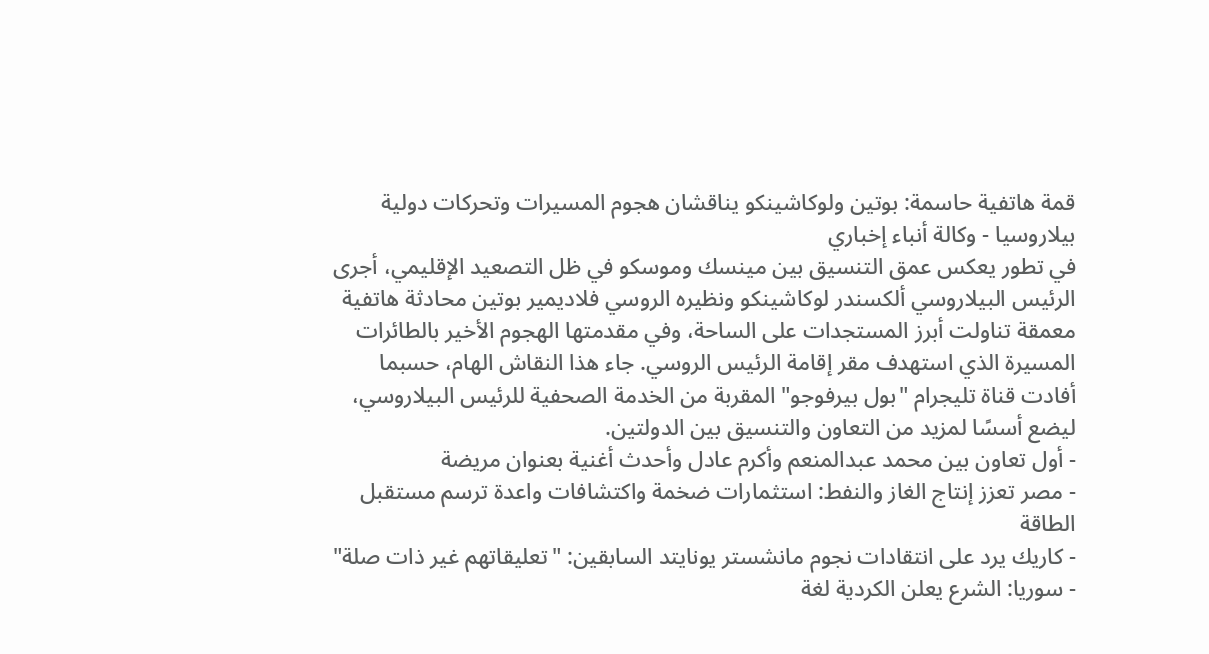قمة هاتفية حاسمة: بوتين ولوكاشينكو يناقشان هجوم المسيرات وتحركات دولية
بيلاروسيا - وكالة أنباء إخباري
في تطور يعكس عمق التنسيق بين مينسك وموسكو في ظل التصعيد الإقليمي، أجرى الرئيس البيلاروسي ألكسندر لوكاشينكو ونظيره الروسي فلاديمير بوتين محادثة هاتفية معمقة تناولت أبرز المستجدات على الساحة، وفي مقدمتها الهجوم الأخير بالطائرات المسيرة الذي استهدف مقر إقامة الرئيس الروسي. جاء هذا النقاش الهام، حسبما أفادت قناة تليجرام "بول بيرفوجو" المقربة من الخدمة الصحفية للرئيس البيلاروسي، ليضع أسسًا لمزيد من التعاون والتنسيق بين الدولتين.
- أول تعاون بين محمد عبدالمنعم وأكرم عادل وأحدث أغنية بعنوان مريضة
- مصر تعزز إنتاج الغاز والنفط: استثمارات ضخمة واكتشافات واعدة ترسم مستقبل الطاقة
- كاريك يرد على انتقادات نجوم مانشستر يونايتد السابقين: "تعليقاتهم غير ذات صلة"
- سوريا: الشرع يعلن الكردية لغة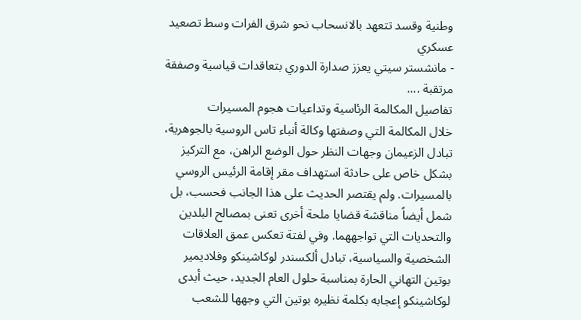وطنية وقسد تتعهد بالانسحاب نحو شرق الفرات وسط تصعيد عسكري
- مانشستر سيتي يعزز صدارة الدوري بتعاقدات قياسية وصفقة مرتقبة ....
تفاصيل المكالمة الرئاسية وتداعيات هجوم المسيرات
خلال المكالمة التي وصفتها وكالة أنباء تاس الروسية بالجوهرية، تبادل الزعيمان وجهات النظر حول الوضع الراهن، مع التركيز بشكل خاص على حادثة استهداف مقر إقامة الرئيس الروسي بالمسيرات. ولم يقتصر الحديث على هذا الجانب فحسب، بل شمل أيضاً مناقشة قضايا ملحة أخرى تعنى بمصالح البلدين والتحديات التي تواجههما. وفي لفتة تعكس عمق العلاقات الشخصية والسياسية، تبادل ألكسندر لوكاشينكو وفلاديمير بوتين التهاني الحارة بمناسبة حلول العام الجديد، حيث أبدى لوكاشينكو إعجابه بكلمة نظيره بوتين التي وجهها للشعب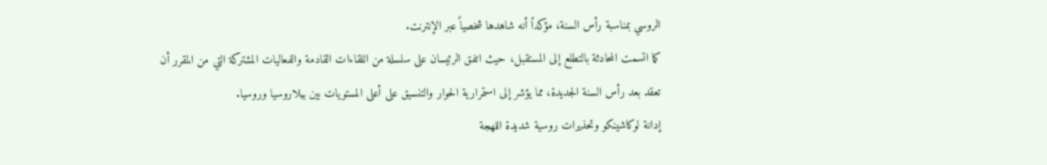الروسي بمناسبة رأس السنة، مؤكداً أنه شاهدها شخصياً عبر الإنترنت.
كما اتسمت المحادثة بالتطلع إلى المستقبل، حيث اتفق الرئيسان على سلسلة من اللقاءات القادمة والفعاليات المشتركة التي من المقرر أن تعقد بعد رأس السنة الجديدة، مما يؤشر إلى استمرارية الحوار والتنسيق على أعلى المستويات بين بيلاروسيا وروسيا.
إدانة لوكاشينكو وتحذيرات روسية شديدة اللهجة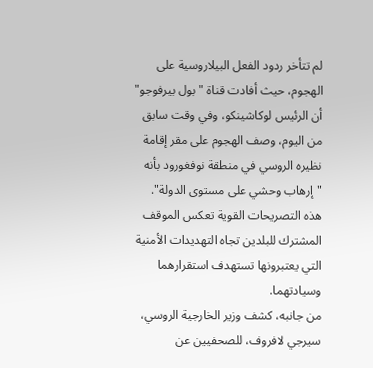لم تتأخر ردود الفعل البيلاروسية على الهجوم، حيث أفادت قناة "بول بيرفوجو" أن الرئيس لوكاشينكو، وفي وقت سابق من اليوم، وصف الهجوم على مقر إقامة نظيره الروسي في منطقة نوفغورود بأنه "إرهاب وحشي على مستوى الدولة". هذه التصريحات القوية تعكس الموقف المشترك للبلدين تجاه التهديدات الأمنية التي يعتبرونها تستهدف استقرارهما وسيادتهما.
من جانبه، كشف وزير الخارجية الروسي، سيرجي لافروف، للصحفيين عن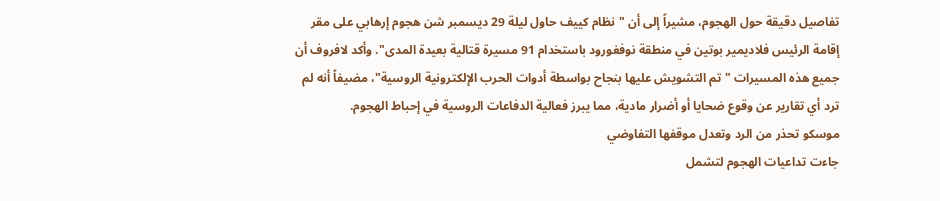تفاصيل دقيقة حول الهجوم، مشيراً إلى أن "نظام كييف حاول ليلة 29 ديسمبر شن هجوم إرهابي على مقر إقامة الرئيس فلاديمير بوتين في منطقة نوفغورود باستخدام 91 مسيرة قتالية بعيدة المدى". وأكد لافروف أن جميع هذه المسيرات "تم التشويش عليها بنجاح بواسطة أدوات الحرب الإلكترونية الروسية"، مضيفاً أنه لم ترد أي تقارير عن وقوع ضحايا أو أضرار مادية، مما يبرز فعالية الدفاعات الروسية في إحباط الهجوم.
موسكو تحذر من الرد وتعدل موقفها التفاوضي
جاءت تداعيات الهجوم لتشمل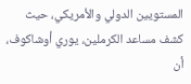المستويين الدولي والأمريكي، حيث كشف مساعد الكرملين، يوري أوشاكوف، أن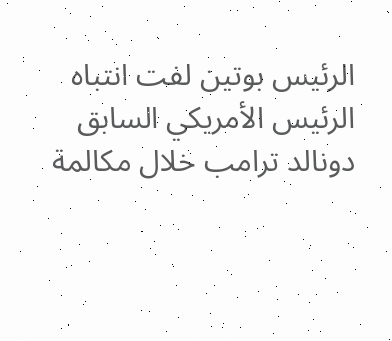الرئيس بوتين لفت انتباه الرئيس الأمريكي السابق دونالد ترامب خلال مكالمة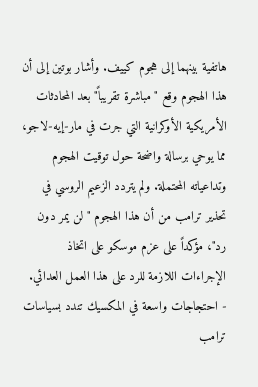هاتفية بينهما إلى هجوم كييف. وأشار بوتين إلى أن هذا الهجوم وقع "مباشرة تقريباً" بعد المحادثات الأمريكية الأوكرانية التي جرت في مار-إيه-لاجو، مما يوحي برسالة واضحة حول توقيت الهجوم وتداعياته المحتملة. ولم يتردد الزعيم الروسي في تحذير ترامب من أن هذا الهجوم "لن يمر دون رد"، مؤكداً على عزم موسكو على اتخاذ الإجراءات اللازمة للرد على هذا العمل العدائي.
- احتجاجات واسعة في المكسيك تندد بسياسات ترامب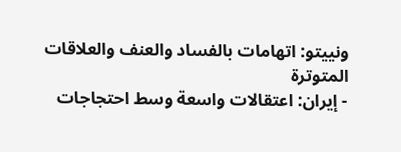ونييتو: اتهامات بالفساد والعنف والعلاقات المتوترة
- إيران: اعتقالات واسعة وسط احتجاجات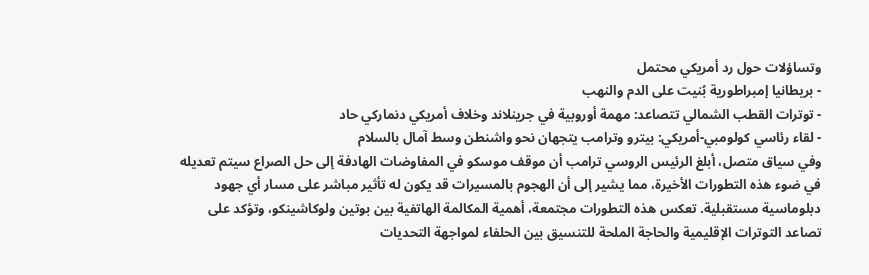وتساؤلات حول رد أمريكي محتمل
- بريطانيا إمبراطورية بُنيت على الدم والنهب
- توترات القطب الشمالي تتصاعد: مهمة أوروبية في جرينلاند وخلاف أمريكي دنماركي حاد
- لقاء رئاسي كولومبي-أمريكي: بيترو وترامب يتجهان نحو واشنطن وسط آمال بالسلام
وفي سياق متصل، أبلغ الرئيس الروسي ترامب أن موقف موسكو في المفاوضات الهادفة إلى حل الصراع سيتم تعديله في ضوء هذه التطورات الأخيرة، مما يشير إلى أن الهجوم بالمسيرات قد يكون له تأثير مباشر على مسار أي جهود دبلوماسية مستقبلية. تعكس هذه التطورات مجتمعة، أهمية المكالمة الهاتفية بين بوتين ولوكاشينكو، وتؤكد على تصاعد التوترات الإقليمية والحاجة الملحة للتنسيق بين الحلفاء لمواجهة التحديات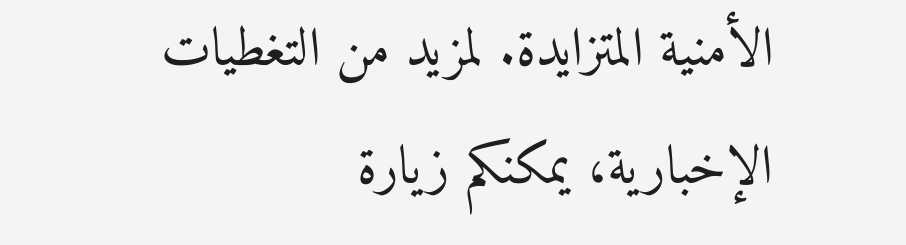الأمنية المتزايدة. لمزيد من التغطيات الإخبارية، يمكنكم زيارة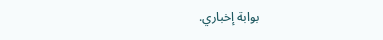بوابة إخباري.